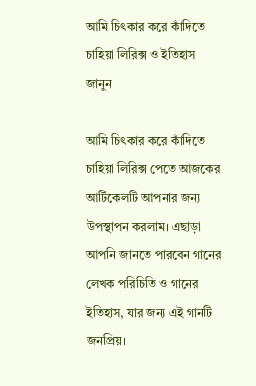আমি চিৎকার করে কাঁদিতে চাহিয়া লিরিক্স ও ইতিহাস জানুন

আমি চিৎকার করে কাঁদিতে চাহিয়া লিরিক্স পেতে আজকের আর্টিকেলটি আপনার জন্য উপস্থাপন করলাম। এছাড়া আপনি জানতে পারবেন গানের লেখক পরিচিতি ও গানের ইতিহাস, যার জন্য এই গানটি জনপ্রিয়।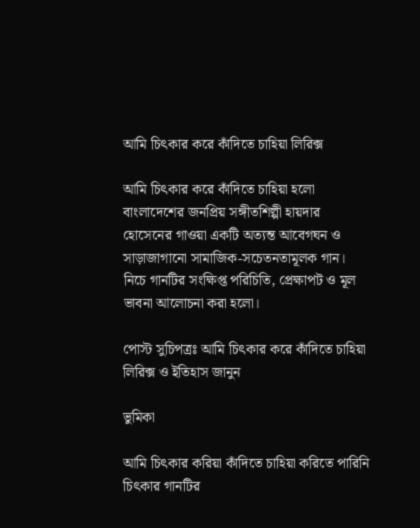আমি চিৎকার করে কাঁদিতে চাহিয়া লিরিক্স

আমি চিৎকার করে কাঁদিতে চাহিয়া হলো বাংলাদেশের জনপ্রিয় সঙ্গীতশিল্পী হায়দার হোসেনের গাওয়া একটি অত্যন্ত আবেগঘন ও সাড়াজাগানো সামাজিক-সচেতনতামূলক গান। নিচে গানটির সংক্ষিপ্ত পরিচিতি, প্রেক্ষাপট ও মূল ভাবনা আলোচনা করা হলো।

পোস্ট সুচিপত্রঃ আমি চিৎকার করে কাঁদিতে চাহিয়া লিরিক্স ও ইতিহাস জানুন

ভুমিকা

আমি চিৎকার করিয়া কাঁদিতে চাহিয়া করিতে পারিনি চিৎকার গানটির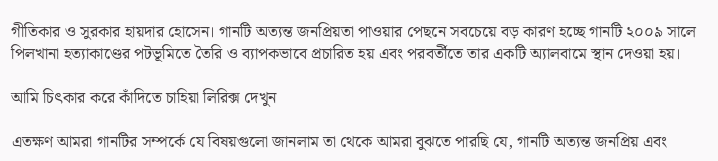গীতিকার ও সুরকার হায়দার হোসেন। গানটি অত্যন্ত জনপ্রিয়তা পাওয়ার পেছনে সবচেয়ে বড় কারণ হচ্ছে গানটি ২০০৯ সালে পিলখানা হত্যাকাণ্ডের পটভূমিতে তৈরি ও ব্যাপকভাবে প্রচারিত হয় এবং পরবর্তীতে তার একটি অ্যালবামে স্থান দেওয়া হয়।

আমি চিৎকার করে কাঁদিতে চাহিয়া লিরিক্স দেখুন

এতক্ষণ আমরা গানটির সম্পর্কে যে বিষয়গুলো জানলাম তা থেকে আমরা বুঝতে পারছি যে, গানটি অত্যন্ত জনপ্রিয় এবং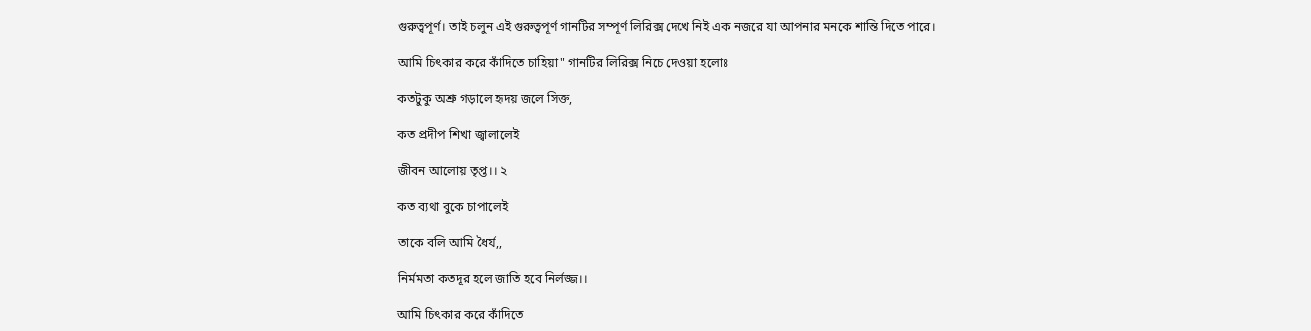গুরুত্বপূর্ণ। তাই চলুন এই গুরুত্বপূর্ণ গানটির সম্পূর্ণ লিরিক্স দেখে নিই এক নজরে যা আপনার মনকে শান্তি দিতে পারে।

আমি চিৎকার করে কাঁদিতে চাহিয়া" গানটির লিরিক্স নিচে দেওয়া হলোঃ

কতটুকু অশ্রু গড়ালে হৃদয় জলে সিক্ত,

কত প্রদীপ শিখা জ্বালালেই

জীবন আলোয় তৃপ্ত।। ২

কত ব্যথা বুকে চাপালেই

তাকে বলি আমি ধৈর্য,,

নির্মমতা কতদূর হলে জাতি হবে নির্লজ্জ।।

আমি চিৎকার করে কাঁদিতে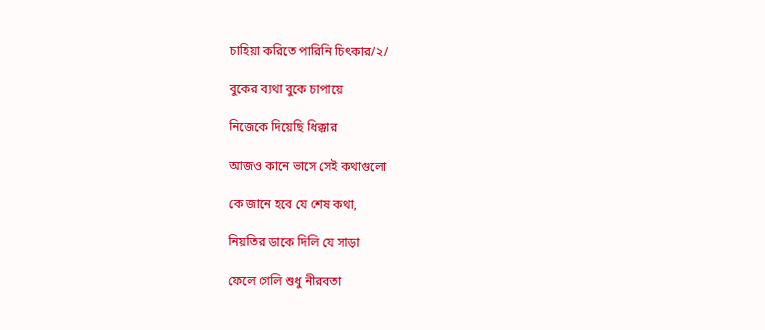চাহিয়া করিতে পারিনি চিৎকার/২/

বুকের ব্যথা বুকে চাপায়ে

নিজেকে দিয়েছি ধিক্কার

আজও কানে ভাসে সেই কথাগুলো

কে জানে হবে যে শেষ কথা,

নিয়তির ডাকে দিলি যে সাড়া

ফেলে গেলি শুধু নীরবতা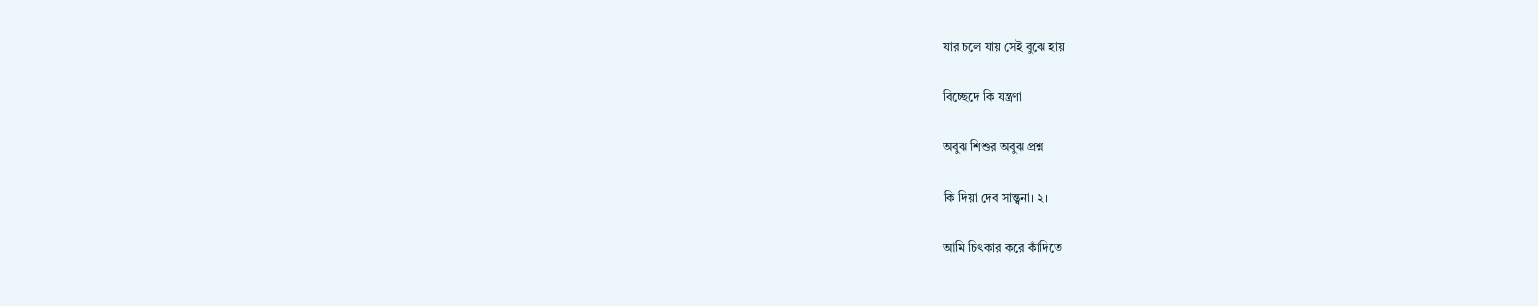যার চলে যায় সেই বুঝে হায়

বিচ্ছেদে কি যন্ত্রণা

অবুঝ শিশুর অবুঝ প্রশ্ন

কি দিয়া দেব সান্ত্বনা। ২।

আমি চিৎকার করে কাঁদিতে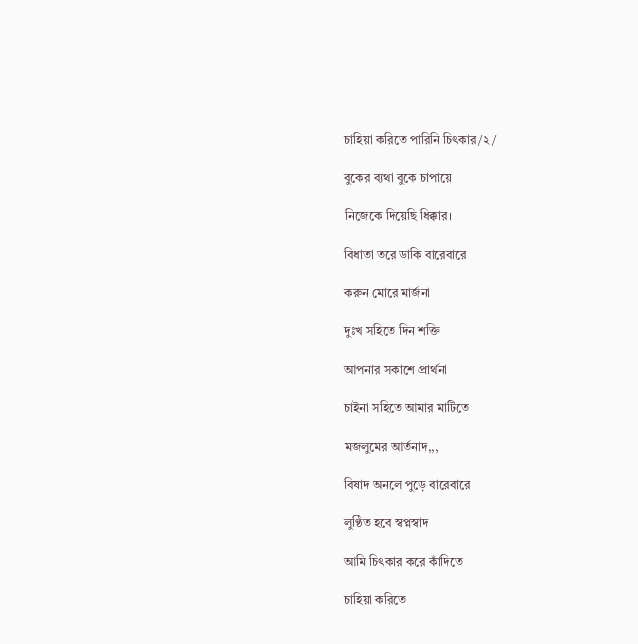চাহিয়া করিতে পারিনি চিৎকার/২/

বুকের ব্যথা বুকে চাপায়ে

নিজেকে দিয়েছি ধিক্কার।

বিধাতা তরে ডাকি বারেবারে

করুন মোরে মার্জনা

দুঃখ সহিতে দিন শক্তি

আপনার সকাশে প্রার্থনা

চাইনা সহিতে আমার মাটিতে

মজলুমের আর্তনাদ,,,

বিষাদ অনলে পুড়ে বারেবারে

লুণ্ঠিত হবে স্বপ্নস্বাদ

আমি চিৎকার করে কাঁদিতে

চাহিয়া করিতে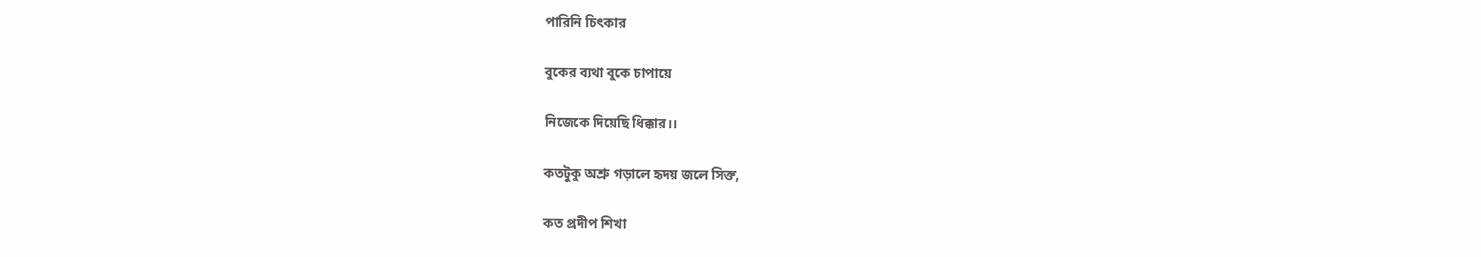পারিনি চিৎকার

বুকের ব্যথা বুকে চাপায়ে

নিজেকে দিয়েছি ধিক্কার।।

কতটুকু অশ্রু গড়ালে হৃদয় জলে সিক্ত,

কত প্রদীপ শিখা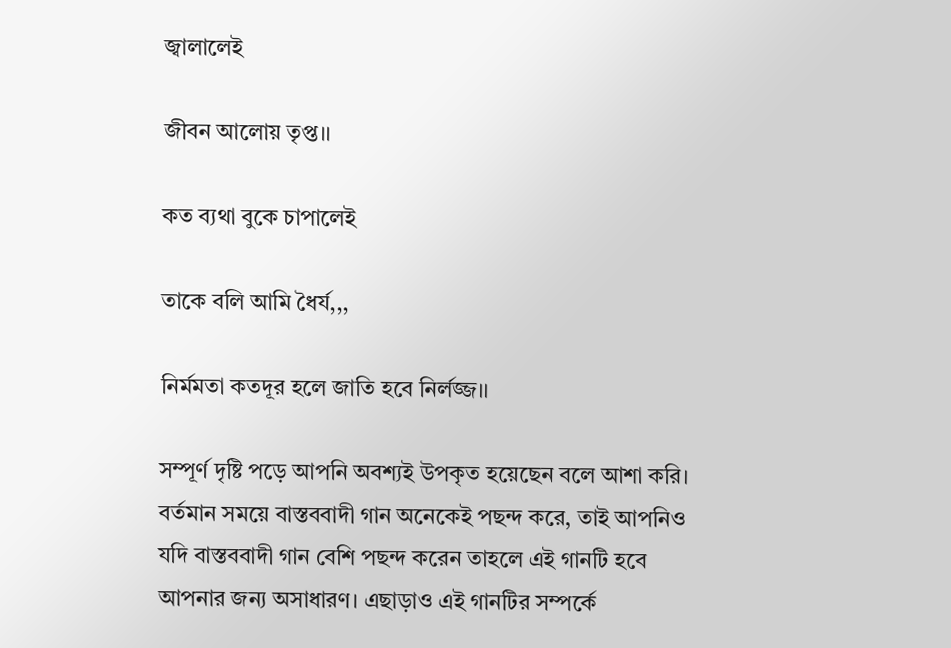জ্বালালেই

জীবন আলোয় তৃপ্ত।।

কত ব্যথা বুকে চাপালেই

তাকে বলি আমি ধৈর্য,,,

নির্মমতা কতদূর হলে জাতি হবে নির্লজ্জ।।

সম্পূর্ণ দৃষ্টি পড়ে আপনি অবশ্যই উপকৃত হয়েছেন বলে আশা করি। বর্তমান সময়ে বাস্তববাদী গান অনেকেই পছন্দ করে, তাই আপনিও যদি বাস্তববাদী গান বেশি পছন্দ করেন তাহলে এই গানটি হবে আপনার জন্য অসাধারণ। এছাড়াও এই গানটির সম্পর্কে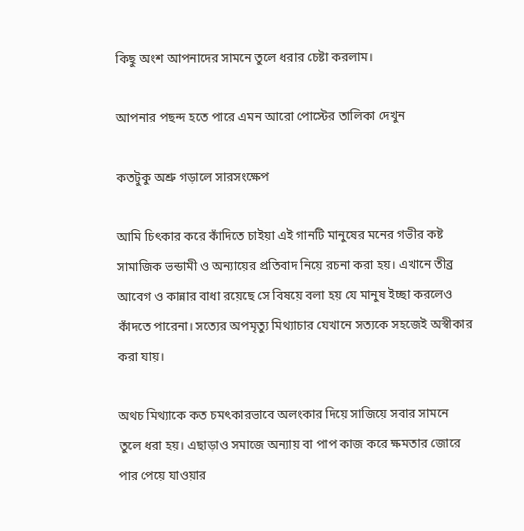কিছু অংশ আপনাদের সামনে তুলে ধরার চেষ্টা করলাম।

আপনার পছন্দ হতে পারে এমন আরো পোস্টের তালিকা দেখুন

কতটুকু অশ্রু গড়ালে সারসংক্ষেপ

আমি চিৎকার করে কাঁদিতে চাইয়া এই গানটি মানুষের মনের গভীর কষ্ট সামাজিক ভন্ডামী ও অন্যায়ের প্রতিবাদ নিয়ে রচনা করা হয়। এখানে তীব্র আবেগ ও কান্নার বাধা রয়েছে সে বিষয়ে বলা হয় যে মানুষ ইচ্ছা করলেও কাঁদতে পারেনা। সত্যের অপমৃত্যু মিথ্যাচার যেখানে সত্যকে সহজেই অস্বীকার করা যায়।

অথচ মিথ্যাকে কত চমৎকারভাবে অলংকার দিয়ে সাজিয়ে সবার সামনে তুলে ধরা হয়। এছাড়াও সমাজে অন্যায় বা পাপ কাজ করে ক্ষমতার জোরে পার পেয়ে যাওয়ার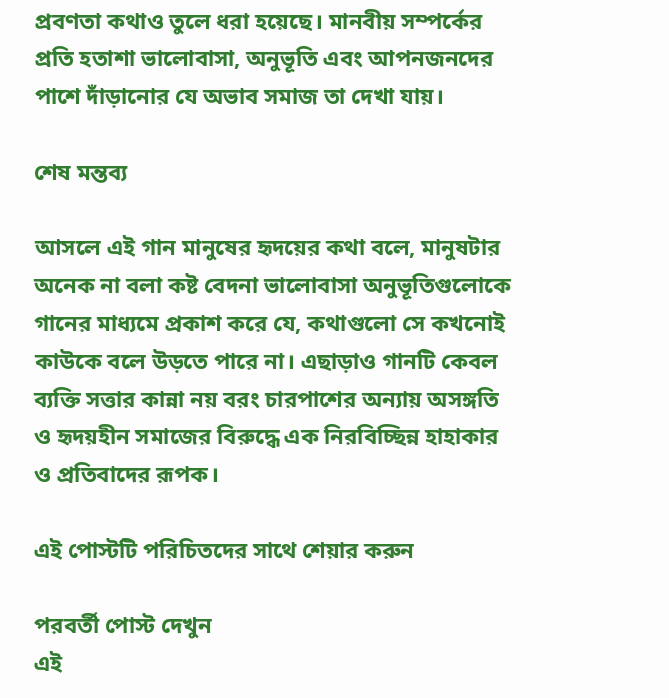প্রবণতা কথাও তুলে ধরা হয়েছে। মানবীয় সম্পর্কের প্রতি হতাশা ভালোবাসা, অনুভূতি এবং আপনজনদের পাশে দাঁড়ানোর যে অভাব সমাজ তা দেখা যায়।

শেষ মন্তব্য

আসলে এই গান মানুষের হৃদয়ের কথা বলে, মানুষটার অনেক না বলা কষ্ট বেদনা ভালোবাসা অনুভূতিগুলোকে গানের মাধ্যমে প্রকাশ করে যে, কথাগুলো সে কখনোই কাউকে বলে উড়তে পারে না। এছাড়াও গানটি কেবল ব্যক্তি সত্তার কান্না নয় বরং চারপাশের অন্যায় অসঙ্গতি ও হৃদয়হীন সমাজের বিরুদ্ধে এক নিরবিচ্ছিন্ন হাহাকার ও প্রতিবাদের রূপক।

এই পোস্টটি পরিচিতদের সাথে শেয়ার করুন

পরবর্তী পোস্ট দেখুন
এই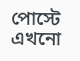পোস্টে এখনো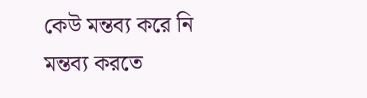কেউ মন্তব্য করে নি
মন্তব্য করতে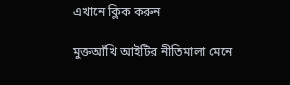এখানে ক্লিক করুন

মুক্তআঁখি আইটির নীতিমালা মেনে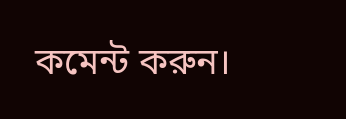কমেন্ট করুন।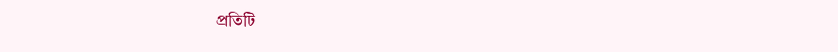প্রতিটি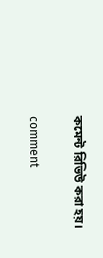কমেন্ট রিভিউ করা হয়।

comment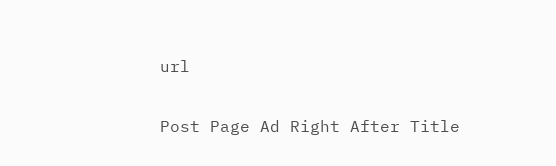url

Post Page Ad Right After Title